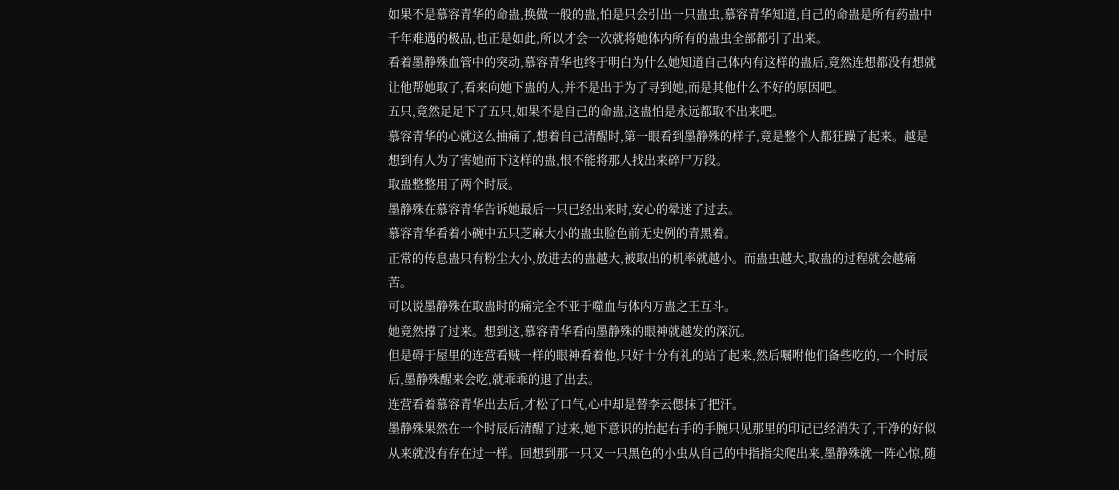如果不是慕容青华的命蛊,换做一般的蛊,怕是只会引出一只蛊虫,慕容青华知道,自己的命蛊是所有药蛊中千年难遇的极品,也正是如此,所以才会一次就将她体内所有的蛊虫全部都引了出来。
看着墨静殊血管中的突动,慕容青华也终于明白为什么她知道自己体内有这样的蛊后,竟然连想都没有想就让他帮她取了,看来向她下蛊的人,并不是出于为了寻到她,而是其他什么不好的原因吧。
五只,竟然足足下了五只,如果不是自己的命蛊,这蛊怕是永远都取不出来吧。
慕容青华的心就这么抽痛了,想着自己清醒时,第一眼看到墨静殊的样子,竟是整个人都狂躁了起来。越是想到有人为了害她而下这样的蛊,恨不能将那人找出来碎尸万段。
取蛊整整用了两个时辰。
墨静殊在慕容青华告诉她最后一只已经出来时,安心的晕迷了过去。
慕容青华看着小碗中五只芝麻大小的蛊虫脸色前无史例的青黑着。
正常的传息蛊只有粉尘大小,放进去的蛊越大,被取出的机率就越小。而蛊虫越大,取蛊的过程就会越痛苦。
可以说墨静殊在取蛊时的痛完全不亚于噬血与体内万蛊之王互斗。
她竟然撑了过来。想到这,慕容青华看向墨静殊的眼神就越发的深沉。
但是碍于屋里的连营看贼一样的眼神看着他,只好十分有礼的站了起来,然后嘱咐他们备些吃的,一个时辰后,墨静殊醒来会吃,就乖乖的退了出去。
连营看着慕容青华出去后,才松了口气,心中却是替李云偲抹了把汗。
墨静殊果然在一个时辰后清醒了过来,她下意识的抬起右手的手腕只见那里的印记已经消失了,干净的好似从来就没有存在过一样。回想到那一只又一只黑色的小虫从自己的中指指尖爬出来,墨静殊就一阵心惊,随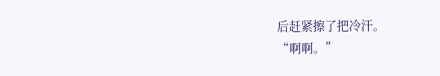后赶紧擦了把冷汗。
“啊啊。”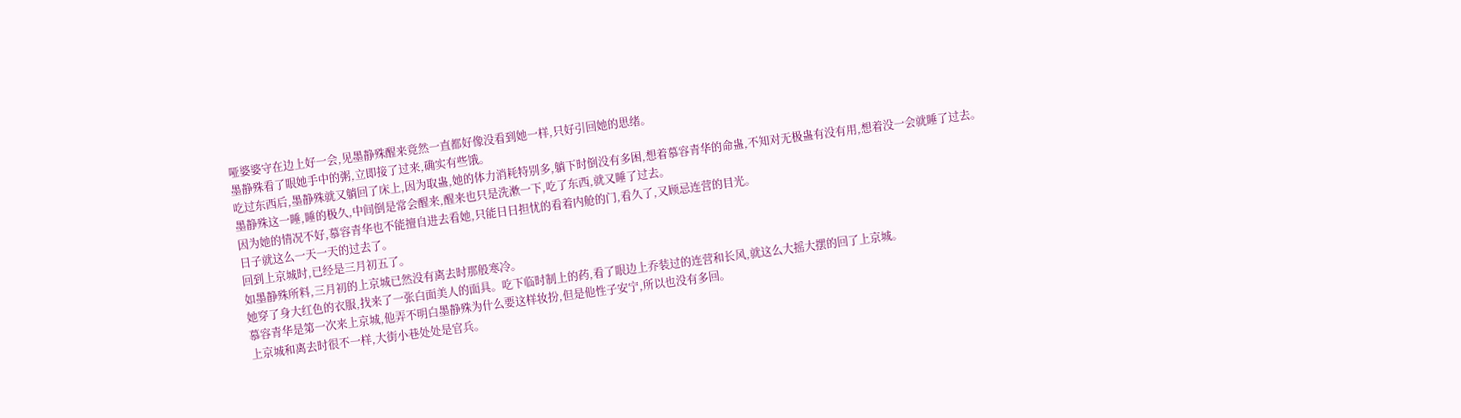哑婆婆守在边上好一会,见墨静殊醒来竟然一直都好像没看到她一样,只好引回她的思绪。
墨静殊看了眼她手中的粥,立即接了过来,确实有些饿。
吃过东西后,墨静殊就又躺回了床上,因为取蛊,她的体力消耗特别多,躺下时倒没有多困,想着慕容青华的命蛊,不知对无极蛊有没有用,想着没一会就睡了过去。
墨静殊这一睡,睡的极久,中间倒是常会醒来,醒来也只是洗漱一下,吃了东西,就又睡了过去。
因为她的情况不好,慕容青华也不能擅自进去看她,只能日日担忧的看着内舱的门,看久了,又顾忌连营的目光。
日子就这么一天一天的过去了。
回到上京城时,已经是三月初五了。
如墨静殊所料,三月初的上京城已然没有离去时那般寒冷。
她穿了身大红色的衣服,找来了一张白面美人的面具。吃下临时制上的药,看了眼边上乔装过的连营和长风,就这么大摇大摆的回了上京城。
慕容青华是第一次来上京城,他弄不明白墨静殊为什么要这样妆扮,但是他性子安宁,所以也没有多回。
上京城和离去时很不一样,大街小巷处处是官兵。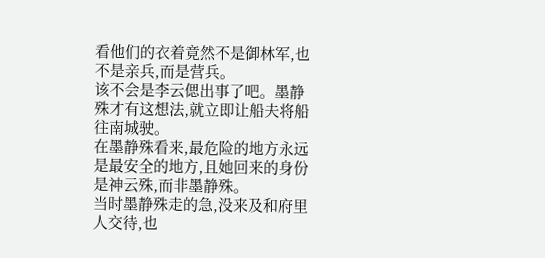看他们的衣着竟然不是御林军,也不是亲兵,而是营兵。
该不会是李云偲出事了吧。墨静殊才有这想法,就立即让船夫将船往南城驶。
在墨静殊看来,最危险的地方永远是最安全的地方,且她回来的身份是神云殊,而非墨静殊。
当时墨静殊走的急,没来及和府里人交待,也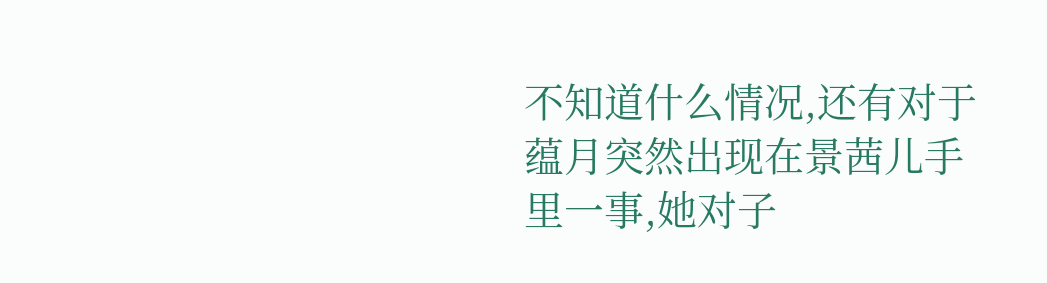不知道什么情况,还有对于蕴月突然出现在景茜儿手里一事,她对子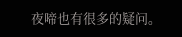夜啼也有很多的疑问。